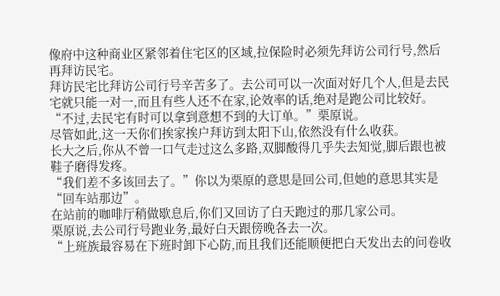像府中这种商业区紧邻着住宅区的区域,拉保险时必须先拜访公司行号,然后再拜访民宅。
拜访民宅比拜访公司行号辛苦多了。去公司可以一次面对好几个人,但是去民宅就只能一对一,而且有些人还不在家,论效率的话,绝对是跑公司比较好。
“不过,去民宅有时可以拿到意想不到的大订单。”栗原说。
尽管如此,这一天你们挨家挨户拜访到太阳下山,依然没有什么收获。
长大之后,你从不曾一口气走过这么多路,双脚酸得几乎失去知觉,脚后跟也被鞋子磨得发疼。
“我们差不多该回去了。”你以为栗原的意思是回公司,但她的意思其实是“回车站那边”。
在站前的咖啡厅稍做歇息后,你们又回访了白天跑过的那几家公司。
栗原说,去公司行号跑业务,最好白天跟傍晚各去一次。
“上班族最容易在下班时卸下心防,而且我们还能顺便把白天发出去的问卷收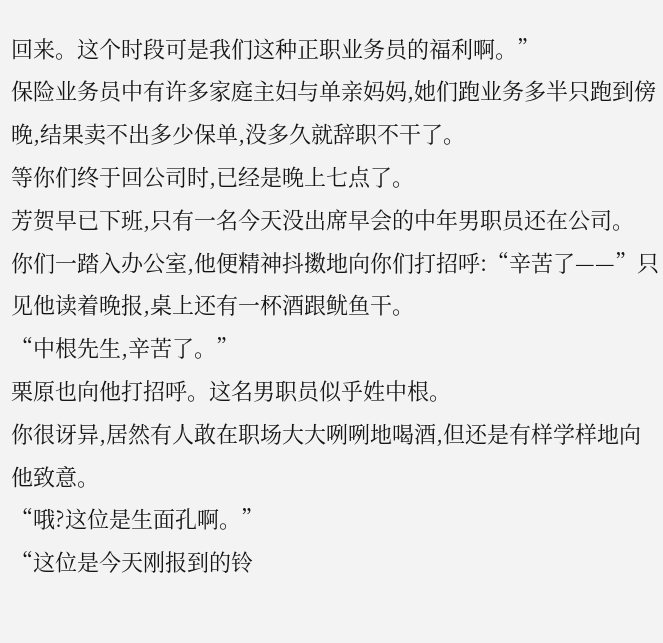回来。这个时段可是我们这种正职业务员的福利啊。”
保险业务员中有许多家庭主妇与单亲妈妈,她们跑业务多半只跑到傍晚,结果卖不出多少保单,没多久就辞职不干了。
等你们终于回公司时,已经是晚上七点了。
芳贺早已下班,只有一名今天没出席早会的中年男职员还在公司。
你们一踏入办公室,他便精神抖擞地向你们打招呼:“辛苦了——”只见他读着晚报,桌上还有一杯酒跟鱿鱼干。
“中根先生,辛苦了。”
栗原也向他打招呼。这名男职员似乎姓中根。
你很讶异,居然有人敢在职场大大咧咧地喝酒,但还是有样学样地向他致意。
“哦?这位是生面孔啊。”
“这位是今天刚报到的铃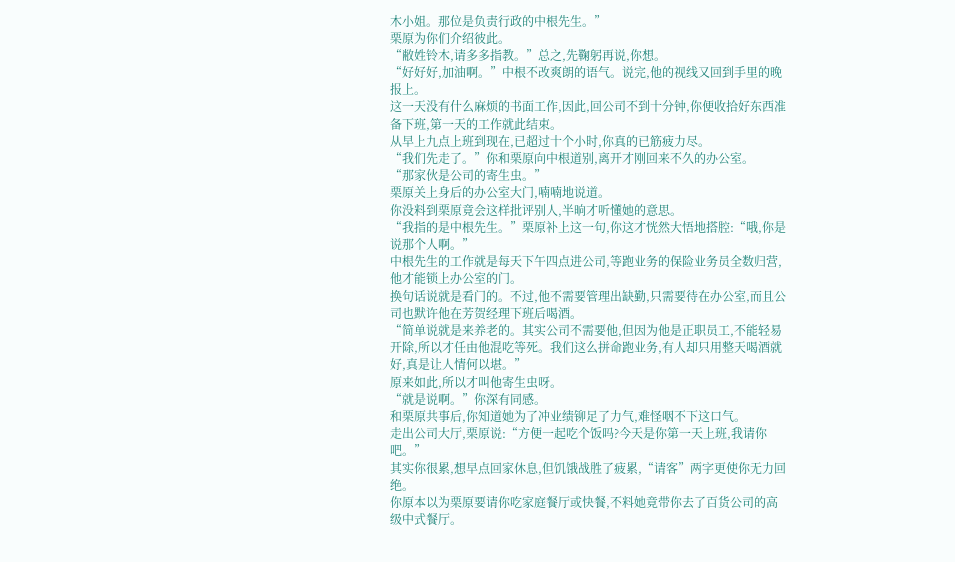木小姐。那位是负责行政的中根先生。”
栗原为你们介绍彼此。
“敝姓铃木,请多多指教。”总之,先鞠躬再说,你想。
“好好好,加油啊。”中根不改爽朗的语气。说完,他的视线又回到手里的晚报上。
这一天没有什么麻烦的书面工作,因此,回公司不到十分钟,你便收拾好东西准备下班,第一天的工作就此结束。
从早上九点上班到现在,已超过十个小时,你真的已筋疲力尽。
“我们先走了。”你和栗原向中根道别,离开才刚回来不久的办公室。
“那家伙是公司的寄生虫。”
栗原关上身后的办公室大门,喃喃地说道。
你没料到栗原竟会这样批评别人,半晌才听懂她的意思。
“我指的是中根先生。”栗原补上这一句,你这才恍然大悟地搭腔:“哦,你是说那个人啊。”
中根先生的工作就是每天下午四点进公司,等跑业务的保险业务员全数归营,他才能锁上办公室的门。
换句话说就是看门的。不过,他不需要管理出缺勤,只需要待在办公室,而且公司也默许他在芳贺经理下班后喝酒。
“简单说就是来养老的。其实公司不需要他,但因为他是正职员工,不能轻易开除,所以才任由他混吃等死。我们这么拼命跑业务,有人却只用整天喝酒就好,真是让人情何以堪。”
原来如此,所以才叫他寄生虫呀。
“就是说啊。”你深有同感。
和栗原共事后,你知道她为了冲业绩铆足了力气,难怪咽不下这口气。
走出公司大厅,栗原说:“方便一起吃个饭吗?今天是你第一天上班,我请你吧。”
其实你很累,想早点回家休息,但饥饿战胜了疲累,“请客”两字更使你无力回绝。
你原本以为栗原要请你吃家庭餐厅或快餐,不料她竟带你去了百货公司的高级中式餐厅。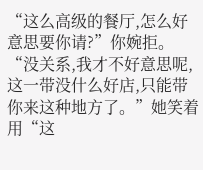“这么高级的餐厅,怎么好意思要你请?”你婉拒。
“没关系,我才不好意思呢,这一带没什么好店,只能带你来这种地方了。”她笑着用“这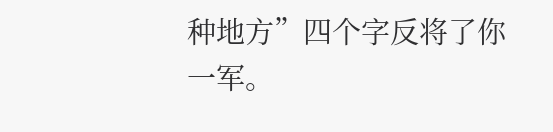种地方”四个字反将了你一军。